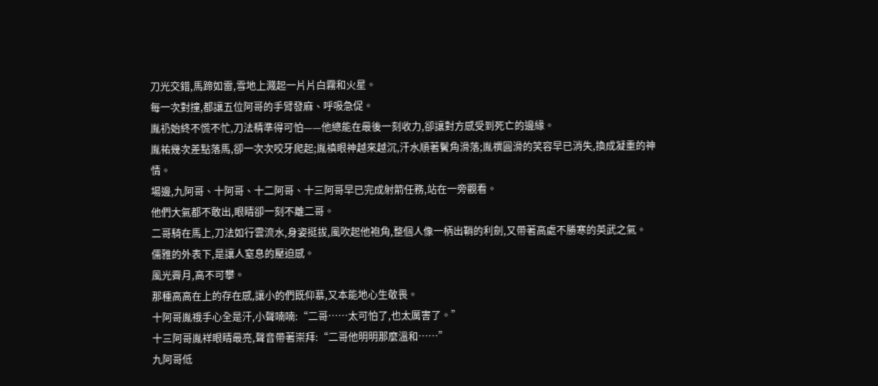刀光交錯,馬蹄如雷,雪地上濺起一片片白霧和火星。
每一次對撞,都讓五位阿哥的手臂發麻、呼吸急促。
胤礽始終不慌不忙,刀法精準得可怕——他總能在最後一刻收力,卻讓對方感受到死亡的邊緣。
胤祐幾次差點落馬,卻一次次咬牙爬起;胤禛眼神越來越沉,汗水順著鬢角滑落;胤禩圓滑的笑容早已消失,換成凝重的神情。
場邊,九阿哥、十阿哥、十二阿哥、十三阿哥早已完成射箭任務,站在一旁觀看。
他們大氣都不敢出,眼睛卻一刻不離二哥。
二哥騎在馬上,刀法如行雲流水,身姿挺拔,風吹起他袍角,整個人像一柄出鞘的利劍,又帶著高處不勝寒的英武之氣。
儒雅的外表下,是讓人窒息的壓迫感。
風光霽月,高不可攀。
那種高高在上的存在感,讓小的們既仰慕,又本能地心生敬畏。
十阿哥胤䄉手心全是汗,小聲喃喃:“二哥……太可怕了,也太厲害了。”
十三阿哥胤祥眼睛最亮,聲音帶著崇拜:“二哥他明明那麼溫和……”
九阿哥低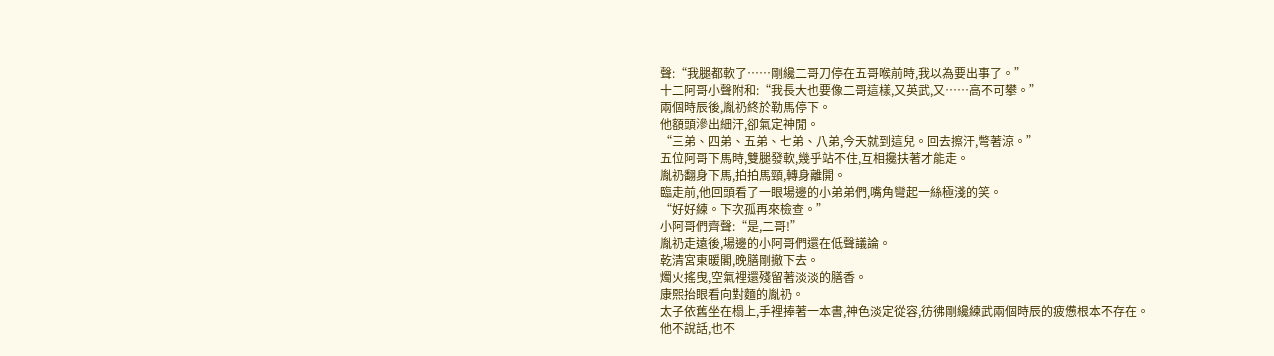聲:“我腿都軟了……剛纔二哥刀停在五哥喉前時,我以為要出事了。”
十二阿哥小聲附和:“我長大也要像二哥這樣,又英武,又……高不可攀。”
兩個時辰後,胤礽終於勒馬停下。
他額頭滲出細汗,卻氣定神閒。
“三弟、四弟、五弟、七弟、八弟,今天就到這兒。回去擦汗,彆著涼。”
五位阿哥下馬時,雙腿發軟,幾乎站不住,互相攙扶著才能走。
胤礽翻身下馬,拍拍馬頸,轉身離開。
臨走前,他回頭看了一眼場邊的小弟弟們,嘴角彎起一絲極淺的笑。
“好好練。下次孤再來檢查。”
小阿哥們齊聲:“是,二哥!”
胤礽走遠後,場邊的小阿哥們還在低聲議論。
乾清宮東暖閣,晚膳剛撤下去。
燭火搖曳,空氣裡還殘留著淡淡的膳香。
康熙抬眼看向對麵的胤礽。
太子依舊坐在榻上,手裡捧著一本書,神色淡定從容,彷彿剛纔練武兩個時辰的疲憊根本不存在。
他不說話,也不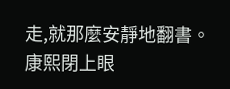走,就那麼安靜地翻書。
康熙閉上眼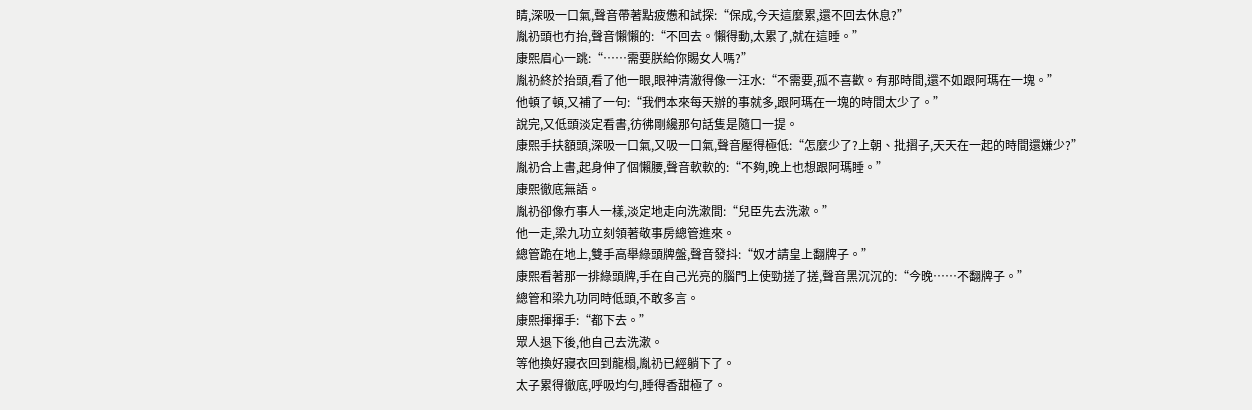睛,深吸一口氣,聲音帶著點疲憊和試探:“保成,今天這麼累,還不回去休息?”
胤礽頭也冇抬,聲音懶懶的:“不回去。懶得動,太累了,就在這睡。”
康熙眉心一跳:“……需要朕給你賜女人嗎?”
胤礽終於抬頭,看了他一眼,眼神清澈得像一汪水:“不需要,孤不喜歡。有那時間,還不如跟阿瑪在一塊。”
他頓了頓,又補了一句:“我們本來每天辦的事就多,跟阿瑪在一塊的時間太少了。”
說完,又低頭淡定看書,彷彿剛纔那句話隻是隨口一提。
康熙手扶額頭,深吸一口氣,又吸一口氣,聲音壓得極低:“怎麼少了?上朝、批摺子,天天在一起的時間還嫌少?”
胤礽合上書,起身伸了個懶腰,聲音軟軟的:“不夠,晚上也想跟阿瑪睡。”
康熙徹底無語。
胤礽卻像冇事人一樣,淡定地走向洗漱間:“兒臣先去洗漱。”
他一走,梁九功立刻領著敬事房總管進來。
總管跪在地上,雙手高舉綠頭牌盤,聲音發抖:“奴才請皇上翻牌子。”
康熙看著那一排綠頭牌,手在自己光亮的腦門上使勁搓了搓,聲音黑沉沉的:“今晚……不翻牌子。”
總管和梁九功同時低頭,不敢多言。
康熙揮揮手:“都下去。”
眾人退下後,他自己去洗漱。
等他換好寢衣回到龍榻,胤礽已經躺下了。
太子累得徹底,呼吸均勻,睡得香甜極了。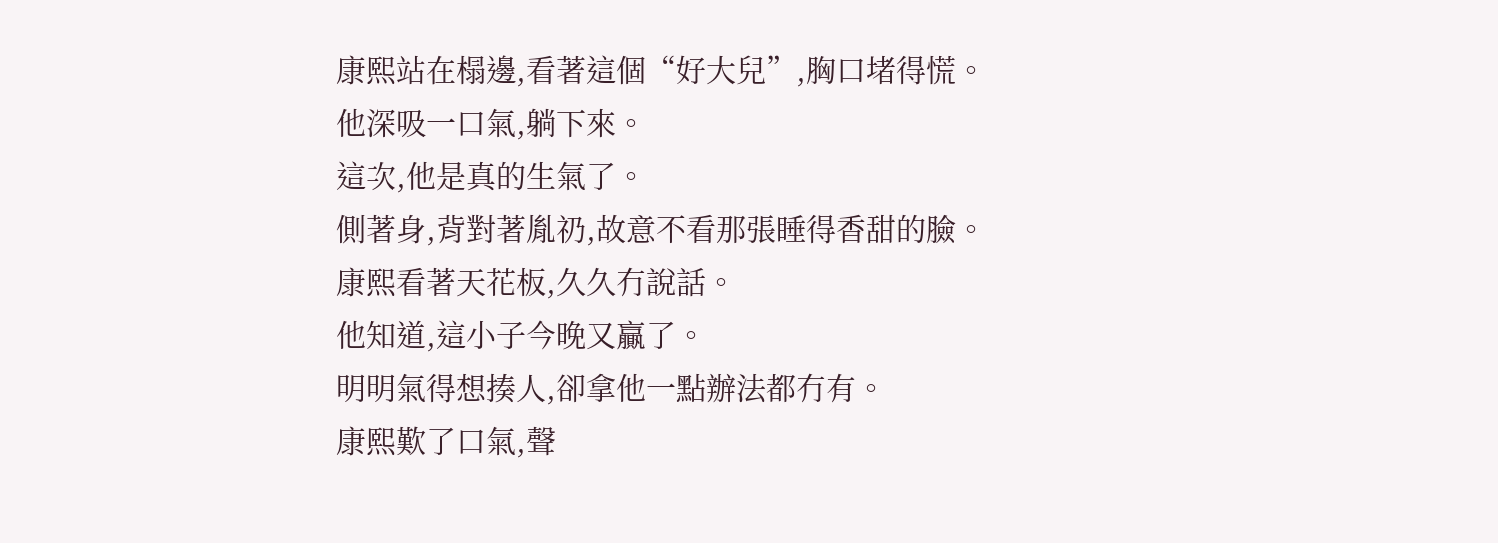康熙站在榻邊,看著這個“好大兒”,胸口堵得慌。
他深吸一口氣,躺下來。
這次,他是真的生氣了。
側著身,背對著胤礽,故意不看那張睡得香甜的臉。
康熙看著天花板,久久冇說話。
他知道,這小子今晚又贏了。
明明氣得想揍人,卻拿他一點辦法都冇有。
康熙歎了口氣,聲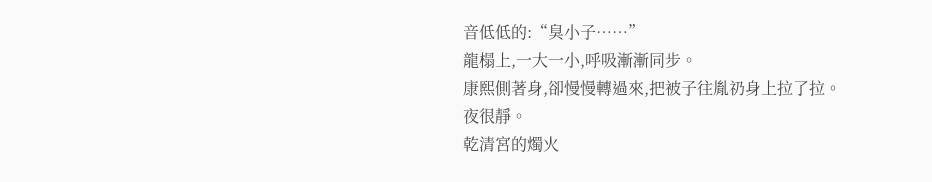音低低的:“臭小子……”
龍榻上,一大一小,呼吸漸漸同步。
康熙側著身,卻慢慢轉過來,把被子往胤礽身上拉了拉。
夜很靜。
乾清宮的燭火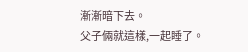漸漸暗下去。
父子倆就這樣,一起睡了。